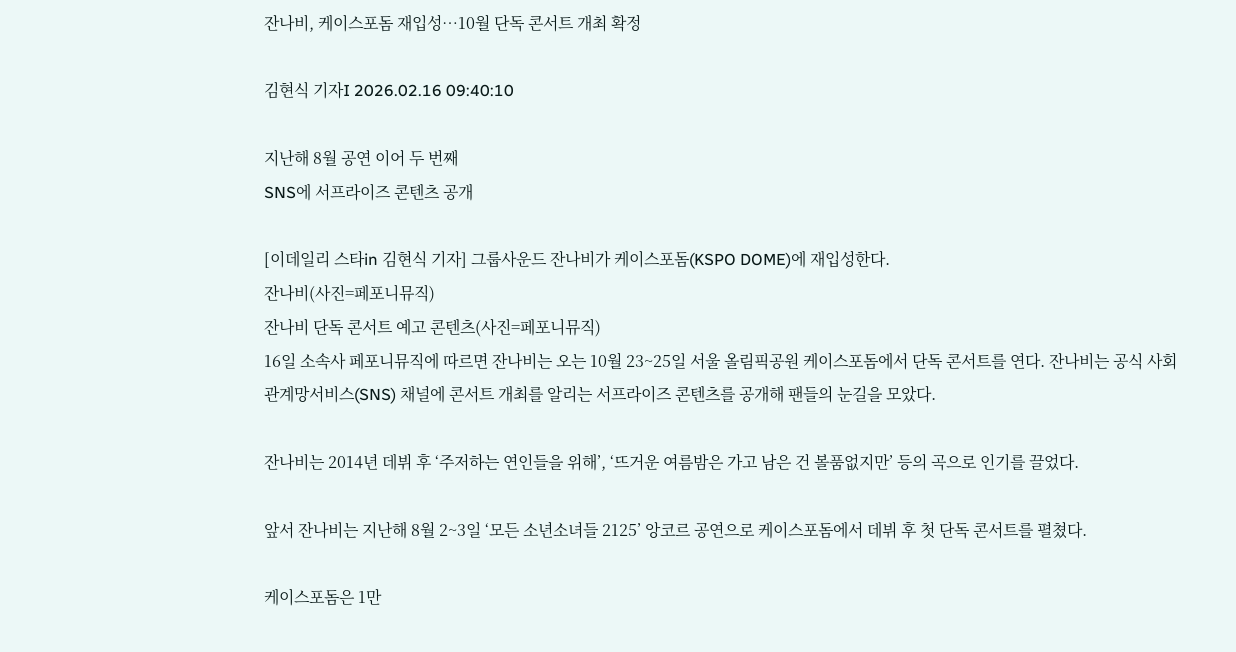잔나비, 케이스포돔 재입성…10월 단독 콘서트 개최 확정

김현식 기자I 2026.02.16 09:40:10

지난해 8월 공연 이어 두 번째
SNS에 서프라이즈 콘텐츠 공개

[이데일리 스타in 김현식 기자] 그룹사운드 잔나비가 케이스포돔(KSPO DOME)에 재입성한다.
잔나비(사진=페포니뮤직)
잔나비 단독 콘서트 예고 콘텐츠(사진=페포니뮤직)
16일 소속사 페포니뮤직에 따르면 잔나비는 오는 10월 23~25일 서울 올림픽공원 케이스포돔에서 단독 콘서트를 연다. 잔나비는 공식 사회관계망서비스(SNS) 채널에 콘서트 개최를 알리는 서프라이즈 콘텐츠를 공개해 팬들의 눈길을 모았다.

잔나비는 2014년 데뷔 후 ‘주저하는 연인들을 위해’, ‘뜨거운 여름밤은 가고 남은 건 볼품없지만’ 등의 곡으로 인기를 끌었다.

앞서 잔나비는 지난해 8월 2~3일 ‘모든 소년소녀들 2125’ 앙코르 공연으로 케이스포돔에서 데뷔 후 첫 단독 콘서트를 펼쳤다.

케이스포돔은 1만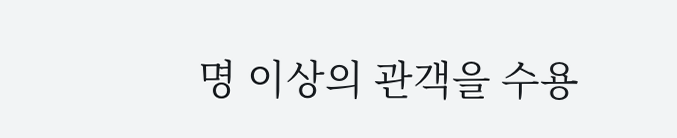명 이상의 관객을 수용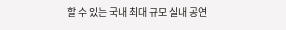할 수 있는 국내 최대 규모 실내 공연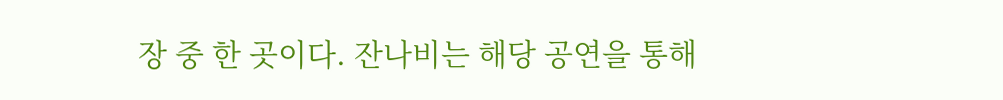장 중 한 곳이다. 잔나비는 해당 공연을 통해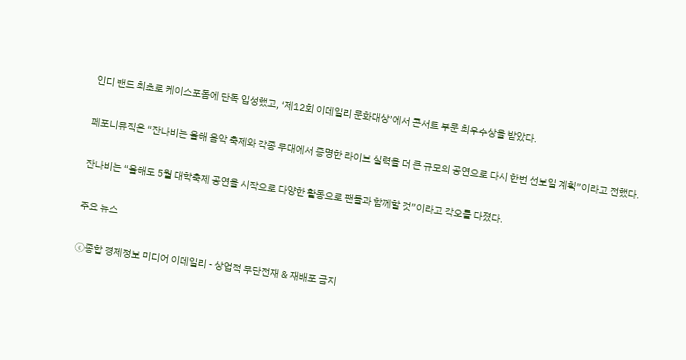인디 밴드 최초로 케이스포돔에 단독 입성했고, ‘제12회 이데일리 문화대상’에서 콘서트 부문 최우수상을 받았다.

페포니뮤직은 “잔나비는 올해 음악 축제와 각종 무대에서 증명한 라이브 실력을 더 큰 규모의 공연으로 다시 한번 선보일 계획”이라고 전했다.

잔나비는 “올해도 5월 대학축제 공연을 시작으로 다양한 활동으로 팬들과 함께할 것”이라고 각오를 다졌다.

주요 뉴스

ⓒ종합 경제정보 미디어 이데일리 - 상업적 무단전재 & 재배포 금지